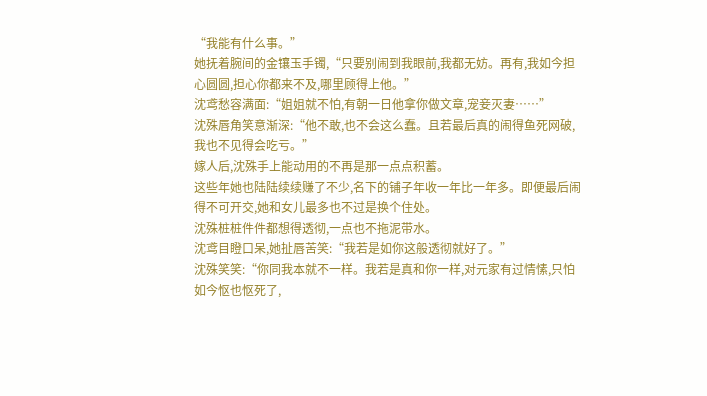“我能有什么事。”
她抚着腕间的金镶玉手镯,“只要别闹到我眼前,我都无妨。再有,我如今担心圆圆,担心你都来不及,哪里顾得上他。”
沈鸢愁容满面:“姐姐就不怕,有朝一日他拿你做文章,宠妾灭妻……”
沈殊唇角笑意渐深:“他不敢,也不会这么蠢。且若最后真的闹得鱼死网破,我也不见得会吃亏。”
嫁人后,沈殊手上能动用的不再是那一点点积蓄。
这些年她也陆陆续续赚了不少,名下的铺子年收一年比一年多。即便最后闹得不可开交,她和女儿最多也不过是换个住处。
沈殊桩桩件件都想得透彻,一点也不拖泥带水。
沈鸢目瞪口呆,她扯唇苦笑:“我若是如你这般透彻就好了。”
沈殊笑笑:“你同我本就不一样。我若是真和你一样,对元家有过情愫,只怕如今怄也怄死了,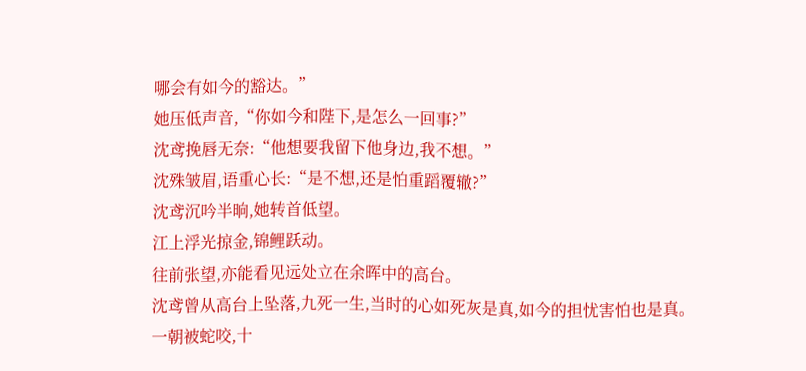哪会有如今的豁达。”
她压低声音,“你如今和陛下,是怎么一回事?”
沈鸢挽唇无奈:“他想要我留下他身边,我不想。”
沈殊皱眉,语重心长:“是不想,还是怕重蹈覆辙?”
沈鸢沉吟半晌,她转首低望。
江上浮光掠金,锦鲤跃动。
往前张望,亦能看见远处立在余晖中的高台。
沈鸢曾从高台上坠落,九死一生,当时的心如死灰是真,如今的担忧害怕也是真。
一朝被蛇咬,十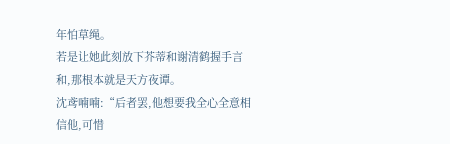年怕草绳。
若是让她此刻放下芥蒂和谢清鹤握手言和,那根本就是天方夜谭。
沈鸢喃喃:“后者罢,他想要我全心全意相信他,可惜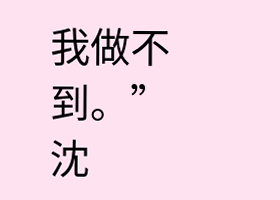我做不到。”
沈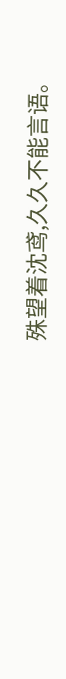殊望着沈鸢,久久不能言语。